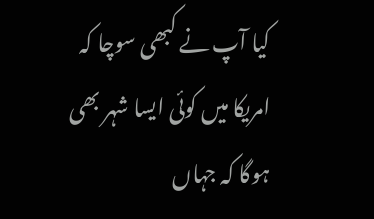کیا آپ نے کبھی سوچا کہ امریکا میں کوئی ایسا شہر بھی ہوگا کہ جہاں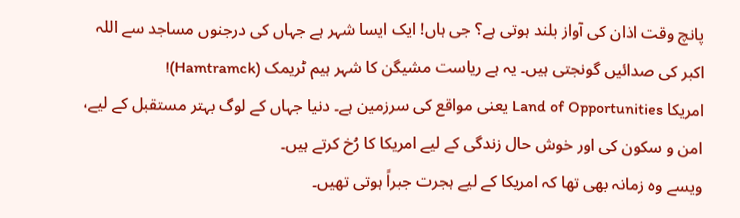پانچ وقت اذان کی آواز بلند ہوتی ہے؟ جی ہاں! ایک ایسا شہر ہے جہاں کی درجنوں مساجد سے اللہ اکبر کی صدائیں گونجتی ہیں۔ یہ ہے ریاست مشیگن کا شہر ہیم ٹریمک (Hamtramck)!
امریکا Land of Opportunities یعنی مواقع کی سرزمین ہے۔ دنیا جہاں کے لوگ بہتر مستقبل کے لیے، امن و سکون کی اور خوش حال زندگی کے لیے امریکا کا رُخ کرتے ہیں۔
ویسے وہ زمانہ بھی تھا کہ امریکا کے لیے ہجرت جبراً ہوتی تھیں۔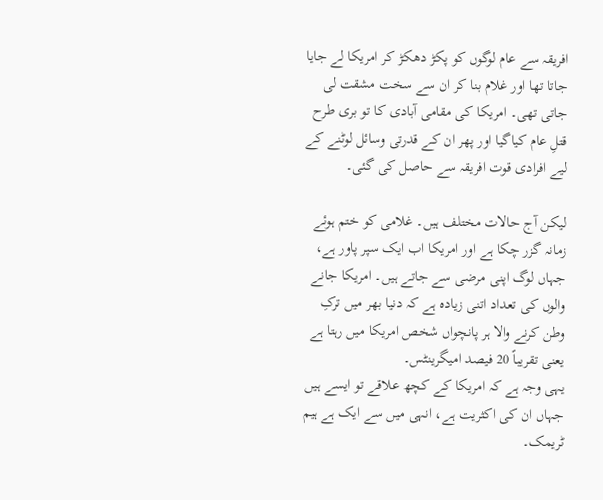افریقہ سے عام لوگوں کو پکڑ دھکڑ کر امریکا لے جایا جاتا تھا اور غلام بنا کر ان سے سخت مشقت لی جاتی تھی۔ امریکا کی مقامی آبادی کا تو بری طرح قتلِ عام کیاگیا اور پھر ان کے قدرتی وسائل لوٹنے کے لیے افرادی قوت افریقہ سے حاصل کی گئی۔

لیکن آج حالات مختلف ہیں۔ غلامی کو ختم ہوئے زمانہ گزر چکا ہے اور امریکا اب ایک سپر پاور ہے، جہاں لوگ اپنی مرضی سے جاتے ہیں۔ امریکا جانے والوں کی تعداد اتنی زیادہ ہے کہ دنیا بھر میں ترکِ وطن کرنے والا ہر پانچواں شخص امریکا میں رہتا ہے یعنی تقریباً 20 فیصد امیگرینٹس۔
یہی وجہ ہے کہ امریکا کے کچھ علاقے تو ایسے ہیں جہاں ان کی اکثریت ہے، انہی میں سے ایک ہے ہیم ٹریمک۔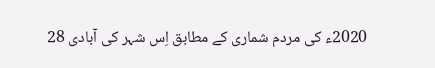2020ء کی مردم شماری کے مطابق اِس شہر کی آبادی 28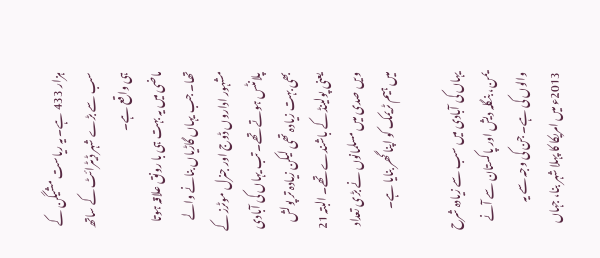ہزار 433 ہے۔ یہ ریاست مشیگن کے سب سے بڑے شہر ڈیٹرائٹ کے ساتھ ہی واقع ہے۔
ماضی میں یہ بہت ہی با رونق علاقہ ہوتا تھا۔ جب یہاں گاڑیاں بنانے والے مشہور اداروں ڈوج اور جنرل موٹرز کے پلانٹس ہوتے تھے۔ تب یہاں کی آبادی بھی بہت زیادہ تھی لیکن زیادہ تر پولش یعنی پولینڈ کے باشندے تھے۔ البتہ 21 ویں صدی میں مسلمانوں نے بڑی تعداد میں ہیم ٹریمک کو اپنا گھر بنایا ہے۔

یہاں کی آبادی میں سب سے زیادہ شرح یمن، بنگلہ دیش اور پاکستان سے آنے والوں کی ہے۔ جن کی وجہ سے یہ 2013ء میں امریکا کا پہلا شہر بنا، جہاں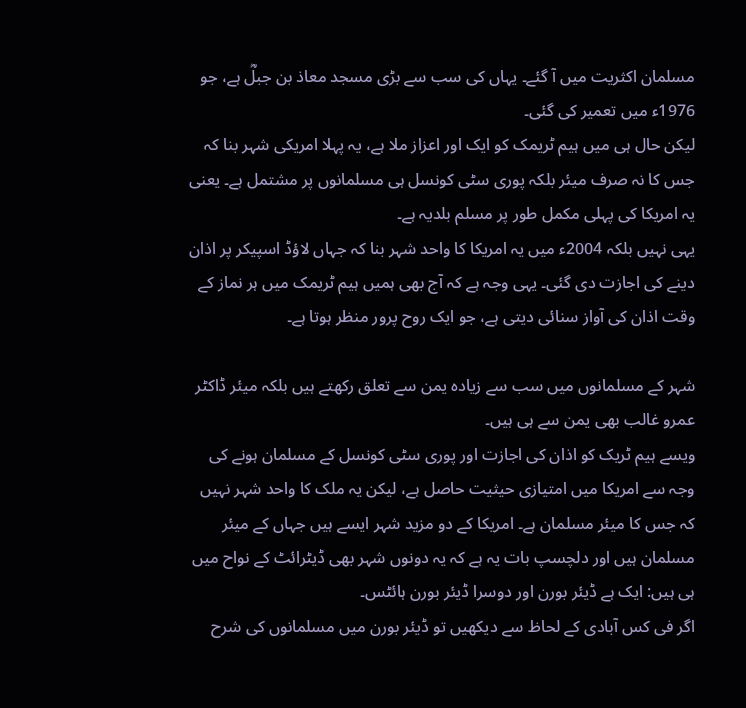مسلمان اکثریت میں آ گئے۔ یہاں کی سب سے بڑی مسجد معاذ بن جبلؓ ہے، جو 1976ء میں تعمیر کی گئی۔
لیکن حال ہی میں ہیم ٹریمک کو ایک اور اعزاز ملا ہے، یہ پہلا امریکی شہر بنا کہ جس کا نہ صرف میئر بلکہ پوری سٹی کونسل ہی مسلمانوں پر مشتمل ہے۔ یعنی یہ امریکا کی پہلی مکمل طور پر مسلم بلدیہ ہے۔
یہی نہیں بلکہ 2004ء میں یہ امریکا کا واحد شہر بنا کہ جہاں لاؤڈ اسپیکر پر اذان دینے کی اجازت دی گئی۔ یہی وجہ ہے کہ آج بھی ہمیں ہیم ٹریمک میں ہر نماز کے وقت اذان کی آواز سنائی دیتی ہے، جو ایک روح پرور منظر ہوتا ہے۔

شہر کے مسلمانوں میں سب سے زیادہ یمن سے تعلق رکھتے ہیں بلکہ میئر ڈاکٹر عمرو غالب بھی یمن سے ہی ہیں۔
ویسے ہیم ٹریک کو اذان کی اجازت اور پوری سٹی کونسل کے مسلمان ہونے کی وجہ سے امریکا میں امتیازی حیثیت حاصل ہے، لیکن یہ ملک کا واحد شہر نہیں کہ جس کا میئر مسلمان ہے۔ امریکا کے دو مزید شہر ایسے ہیں جہاں کے میئر مسلمان ہیں اور دلچسپ بات یہ ہے کہ یہ دونوں شہر بھی ڈیٹرائٹ کے نواح میں ہی ہیں: ایک ہے ڈیئر بورن اور دوسرا ڈیئر بورن ہائٹس۔
اگر فی کس آبادی کے لحاظ سے دیکھیں تو ڈیئر بورن میں مسلمانوں کی شرح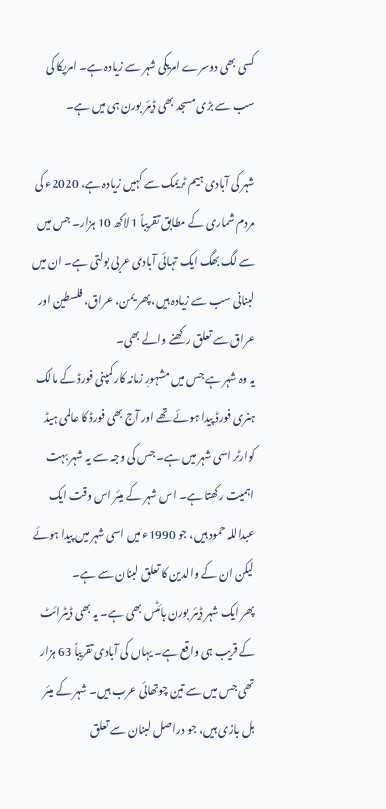کسی بھی دوسرے امریکی شہر سے زیادہ ہے۔ امریکا کی سب سے بڑی مسجد بھی ڈیئر بورن ہی میں ہے۔

شہر کی آبادی ہیم ٹریمک سے کہیں زیادہ ہے، 2020ء کی مردم شماری کے مطابق تقریباً 1 لاکھ 10 ہزار۔ جس میں سے لگ بھگ ایک تہائی آبادی عربی بولتی ہے۔ ان میں لبنانی سب سے زیادہ ہیں، پھر یمن، عراق، فلسطین اور عراق سے تعلق رکھنے والے بھی۔
یہ وہ شہر ہے جس میں مشہورِ زمانہ کار کمپنی فورڈ کے مالک ہنری فورڈ پیدا ہوئے تھے اور آج بھی فورڈ کا عالمی ہیڈ کوارٹر اسی شہر میں ہے۔ جس کی وجہ سے یہ شہر بہت اہمیت رکھتا ہے۔ اس شہر کے میئر اس وقت ایک عبداللہ حمود ہیں، جو 1990ء میں اسی شہر میں پیدا ہوئے لیکن ان کے والدین کا تعلق لبنان سے ہے۔
پھر ایک شہر ڈیئر بورن ہائٹس بھی ہے۔ یہ بھی ڈیٹرائٹ کے قریب ہی واقع ہے۔ یہاں کی آبادی تقریباً 63 ہزار تھی جس میں سے تین چوتھائی عرب ہیں۔ شہر کے میئر بل بازی ہیں، جو دراصل لبنان سے تعلق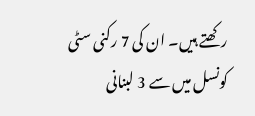رکھتے ہیں۔ ان کی 7 رکنی سٹی کونسل میں سے 3 لبنانی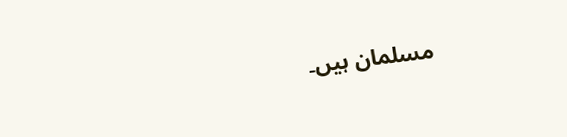مسلمان ہیں۔